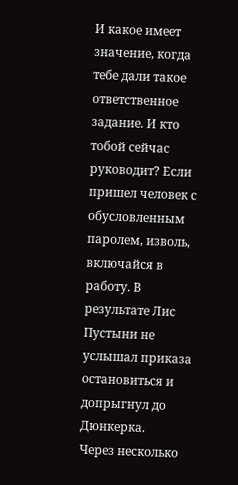И какое имеет значение, когда тебе дали такое ответственное задание. И кто тобой сейчас руководит? Если пришел человек с обусловленным паролем, изволь, включайся в работу. В результате Лис Пустыни не услышал приказа остановиться и допрыгнул до Дюнкерка.
Через несколько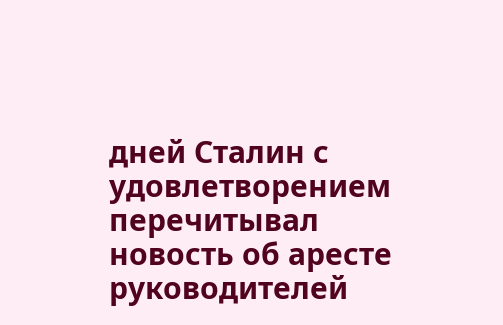дней Сталин с удовлетворением перечитывал новость об аресте руководителей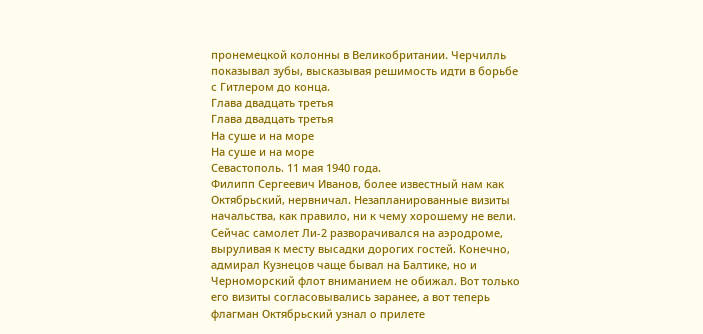пронемецкой колонны в Великобритании. Черчилль показывал зубы, высказывая решимость идти в борьбе с Гитлером до конца.
Глава двадцать третья
Глава двадцать третья
На суше и на море
На суше и на море
Севастополь. 11 мая 1940 года.
Филипп Сергеевич Иванов, более известный нам как Октябрьский, нервничал. Незапланированные визиты начальства, как правило, ни к чему хорошему не вели. Сейчас самолет Ли-2 разворачивался на аэродроме, выруливая к месту высадки дорогих гостей. Конечно, адмирал Кузнецов чаще бывал на Балтике, но и Черноморский флот вниманием не обижал. Вот только его визиты согласовывались заранее, а вот теперь флагман Октябрьский узнал о прилете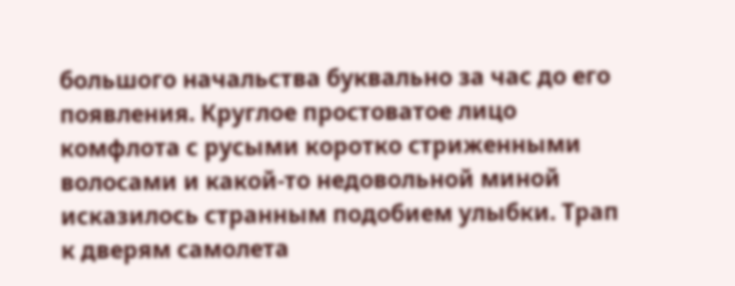большого начальства буквально за час до его появления. Круглое простоватое лицо комфлота с русыми коротко стриженными волосами и какой-то недовольной миной исказилось странным подобием улыбки. Трап к дверям самолета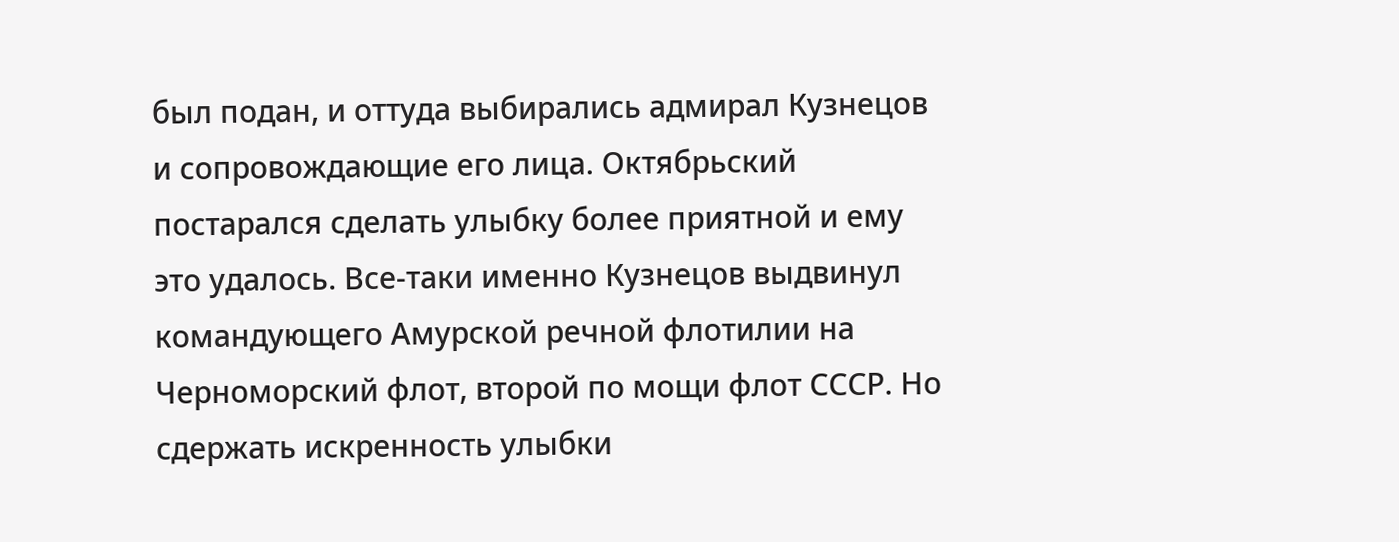был подан, и оттуда выбирались адмирал Кузнецов и сопровождающие его лица. Октябрьский постарался сделать улыбку более приятной и ему это удалось. Все-таки именно Кузнецов выдвинул командующего Амурской речной флотилии на Черноморский флот, второй по мощи флот СССР. Но сдержать искренность улыбки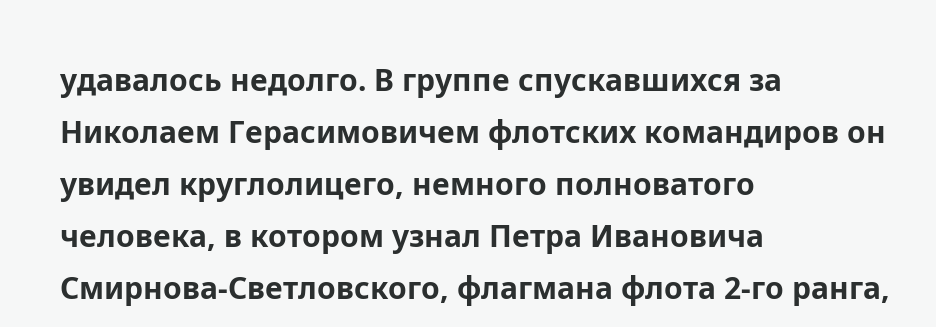удавалось недолго. В группе спускавшихся за Николаем Герасимовичем флотских командиров он увидел круглолицего, немного полноватого человека, в котором узнал Петра Ивановича Смирнова-Светловского, флагмана флота 2-го ранга,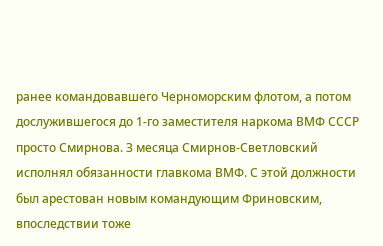ранее командовавшего Черноморским флотом, а потом дослужившегося до 1-го заместителя наркома ВМФ СССР просто Смирнова. З месяца Смирнов-Светловский исполнял обязанности главкома ВМФ. С этой должности был арестован новым командующим Фриновским, впоследствии тоже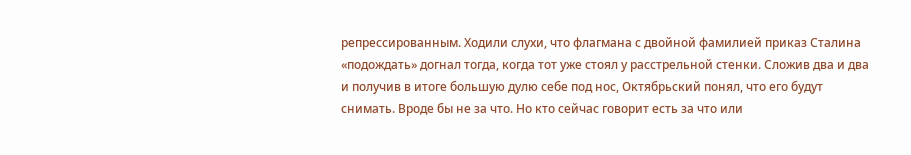репрессированным. Ходили слухи, что флагмана с двойной фамилией приказ Сталина «подождать» догнал тогда, когда тот уже стоял у расстрельной стенки. Сложив два и два и получив в итоге большую дулю себе под нос, Октябрьский понял, что его будут снимать. Вроде бы не за что. Но кто сейчас говорит есть за что или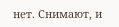нет. Снимают, и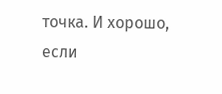точка. И хорошо, если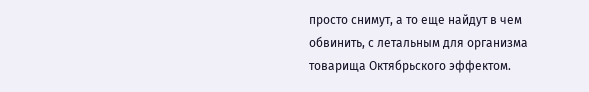просто снимут, а то еще найдут в чем обвинить, с летальным для организма товарища Октябрьского эффектом.